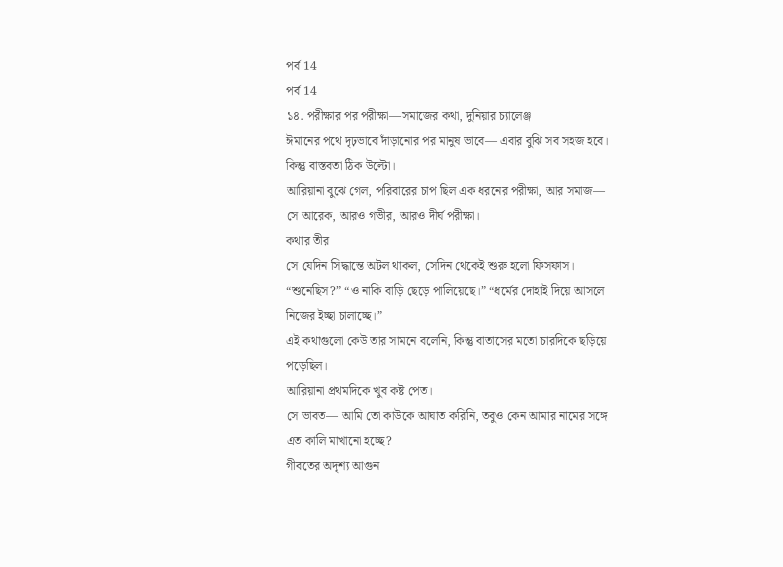পর্ব 14
পর্ব 14
১৪. পরীক্ষার পর পরীক্ষা—সমাজের কথা, দুনিয়ার চ্যালেঞ্জ
ঈমানের পথে দৃঢ়ভাবে দাঁড়ানোর পর মানুষ ভাবে— এবার বুঝি সব সহজ হবে। কিন্তু বাস্তবতা ঠিক উল্টো।
আরিয়ানা বুঝে গেল, পরিবারের চাপ ছিল এক ধরনের পরীক্ষা, আর সমাজ— সে আরেক, আরও গভীর, আরও দীর্ঘ পরীক্ষা।
কথার তীর
সে যেদিন সিদ্ধান্তে অটল থাকল, সেদিন থেকেই শুরু হলো ফিসফাস।
“শুনেছিস?” “ও নাকি বাড়ি ছেড়ে পালিয়েছে।” “ধর্মের দোহাই দিয়ে আসলে নিজের ইচ্ছা চালাচ্ছে।”
এই কথাগুলো কেউ তার সামনে বলেনি, কিন্তু বাতাসের মতো চারদিকে ছড়িয়ে পড়েছিল।
আরিয়ানা প্রথমদিকে খুব কষ্ট পেত।
সে ভাবত— আমি তো কাউকে আঘাত করিনি, তবুও কেন আমার নামের সঙ্গে এত কালি মাখানো হচ্ছে?
গীবতের অদৃশ্য আগুন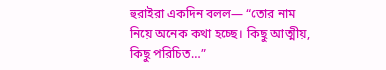হুরাইরা একদিন বলল— “তোর নাম নিয়ে অনেক কথা হচ্ছে। কিছু আত্মীয়, কিছু পরিচিত…”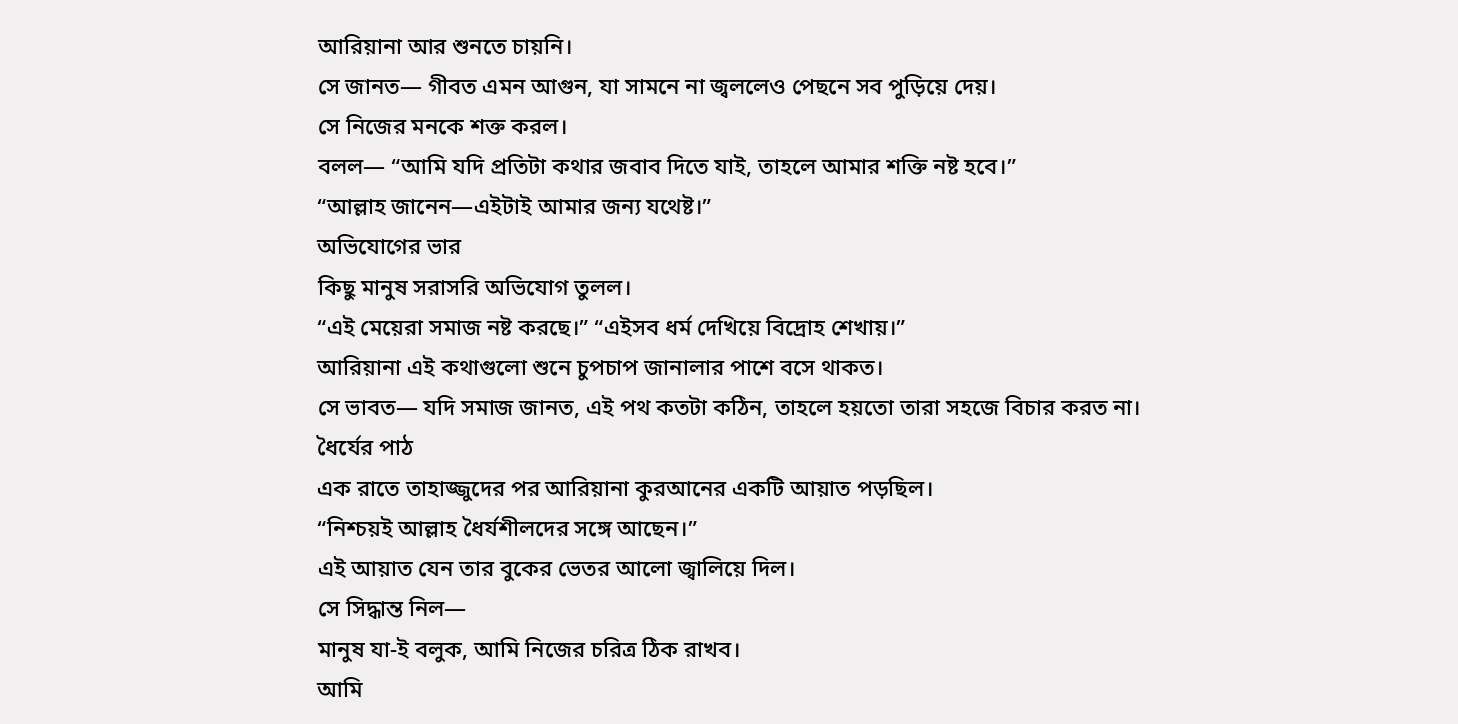আরিয়ানা আর শুনতে চায়নি।
সে জানত— গীবত এমন আগুন, যা সামনে না জ্বললেও পেছনে সব পুড়িয়ে দেয়।
সে নিজের মনকে শক্ত করল।
বলল— “আমি যদি প্রতিটা কথার জবাব দিতে যাই, তাহলে আমার শক্তি নষ্ট হবে।”
“আল্লাহ জানেন—এইটাই আমার জন্য যথেষ্ট।”
অভিযোগের ভার
কিছু মানুষ সরাসরি অভিযোগ তুলল।
“এই মেয়েরা সমাজ নষ্ট করছে।” “এইসব ধর্ম দেখিয়ে বিদ্রোহ শেখায়।”
আরিয়ানা এই কথাগুলো শুনে চুপচাপ জানালার পাশে বসে থাকত।
সে ভাবত— যদি সমাজ জানত, এই পথ কতটা কঠিন, তাহলে হয়তো তারা সহজে বিচার করত না।
ধৈর্যের পাঠ
এক রাতে তাহাজ্জুদের পর আরিয়ানা কুরআনের একটি আয়াত পড়ছিল।
“নিশ্চয়ই আল্লাহ ধৈর্যশীলদের সঙ্গে আছেন।”
এই আয়াত যেন তার বুকের ভেতর আলো জ্বালিয়ে দিল।
সে সিদ্ধান্ত নিল—
মানুষ যা-ই বলুক, আমি নিজের চরিত্র ঠিক রাখব।
আমি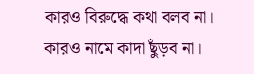কারও বিরুদ্ধে কথা বলব না। কারও নামে কাদা ছুঁড়ব না।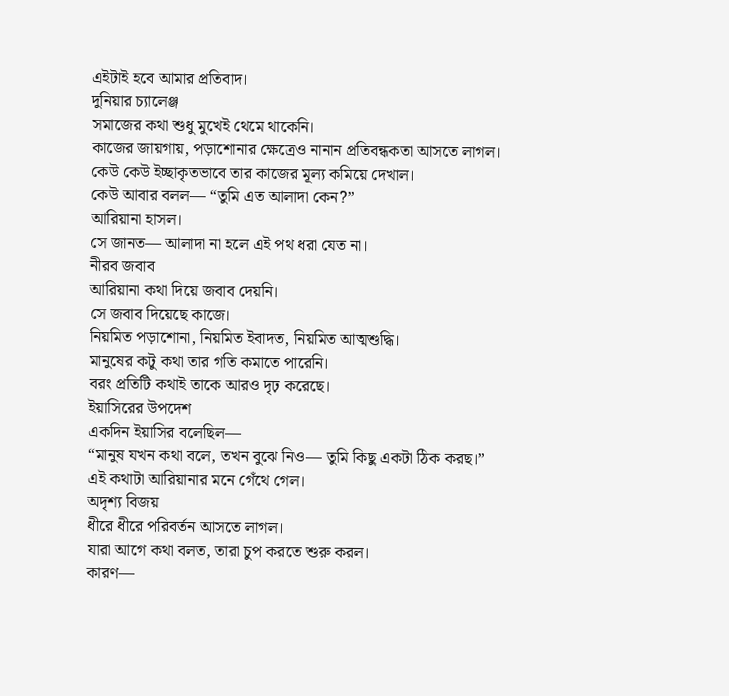এইটাই হবে আমার প্রতিবাদ।
দুনিয়ার চ্যালেঞ্জ
সমাজের কথা শুধু মুখেই থেমে থাকেনি।
কাজের জায়গায়, পড়াশোনার ক্ষেত্রেও নানান প্রতিবন্ধকতা আসতে লাগল।
কেউ কেউ ইচ্ছাকৃতভাবে তার কাজের মূল্য কমিয়ে দেখাল।
কেউ আবার বলল— “তুমি এত আলাদা কেন?”
আরিয়ানা হাসল।
সে জানত— আলাদা না হলে এই পথ ধরা যেত না।
নীরব জবাব
আরিয়ানা কথা দিয়ে জবাব দেয়নি।
সে জবাব দিয়েছে কাজে।
নিয়মিত পড়াশোনা, নিয়মিত ইবাদত, নিয়মিত আত্মশুদ্ধি।
মানুষের কটু কথা তার গতি কমাতে পারেনি।
বরং প্রতিটি কথাই তাকে আরও দৃঢ় করেছে।
ইয়াসিরের উপদেশ
একদিন ইয়াসির বলেছিল—
“মানুষ যখন কথা বলে, তখন বুঝে নিও— তুমি কিছু একটা ঠিক করছ।”
এই কথাটা আরিয়ানার মনে গেঁথে গেল।
অদৃশ্য বিজয়
ধীরে ধীরে পরিবর্তন আসতে লাগল।
যারা আগে কথা বলত, তারা চুপ করতে শুরু করল।
কারণ—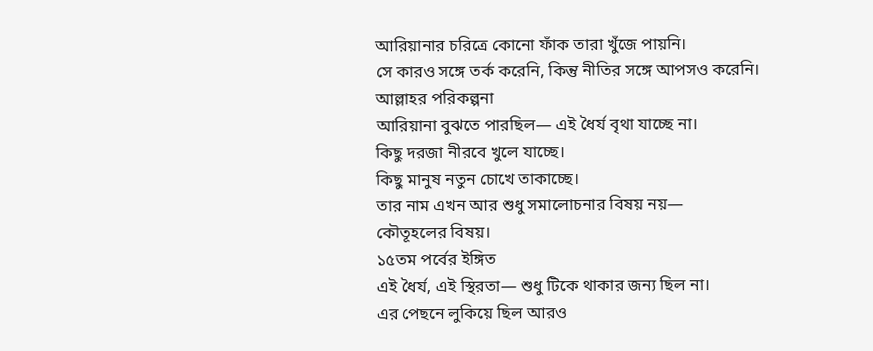আরিয়ানার চরিত্রে কোনো ফাঁক তারা খুঁজে পায়নি।
সে কারও সঙ্গে তর্ক করেনি, কিন্তু নীতির সঙ্গে আপসও করেনি।
আল্লাহর পরিকল্পনা
আরিয়ানা বুঝতে পারছিল— এই ধৈর্য বৃথা যাচ্ছে না।
কিছু দরজা নীরবে খুলে যাচ্ছে।
কিছু মানুষ নতুন চোখে তাকাচ্ছে।
তার নাম এখন আর শুধু সমালোচনার বিষয় নয়—
কৌতূহলের বিষয়।
১৫তম পর্বের ইঙ্গিত
এই ধৈর্য, এই স্থিরতা— শুধু টিকে থাকার জন্য ছিল না।
এর পেছনে লুকিয়ে ছিল আরও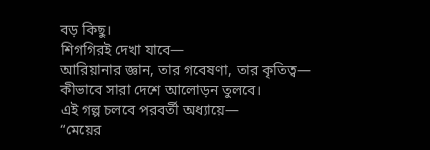বড় কিছু।
শিগগিরই দেখা যাবে—
আরিয়ানার জ্ঞান, তার গবেষণা, তার কৃতিত্ব—
কীভাবে সারা দেশে আলোড়ন তুলবে।
এই গল্প চলবে পরবর্তী অধ্যায়ে—
“মেয়ের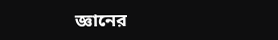জ্ঞানের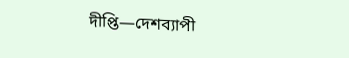দীপ্তি—দেশব্যাপী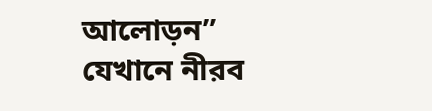আলোড়ন”
যেখানে নীরব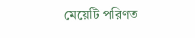মেয়েটি পরিণত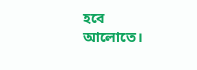হবে আলোতে।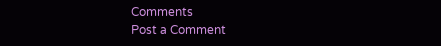Comments
Post a Comment